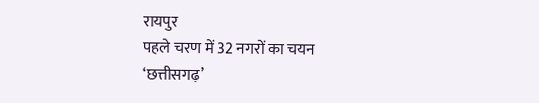रायपुर
पहले चरण में 32 नगरों का चयन
‘छत्तीसगढ़’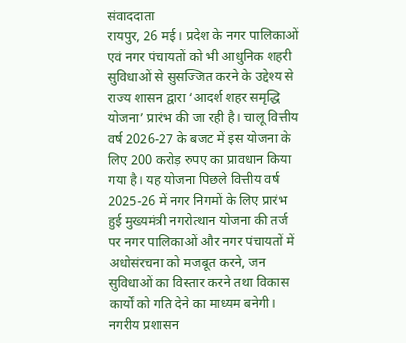संवाददाता
रायपुर, 26 मई। प्रदेश के नगर पालिकाओं एवं नगर पंचायतों को भी आधुनिक शहरी सुविधाओं से सुसज्जित करने के उद्देश्य से राज्य शासन द्वारा ‘आदर्श शहर समृद्धि योजना’ प्रारंभ की जा रही है। चालू वित्तीय वर्ष 2026-27 के बजट में इस योजना के लिए 200 करोड़ रुपए का प्रावधान किया गया है। यह योजना पिछले वित्तीय वर्ष 2025-26 में नगर निगमों के लिए प्रारंभ हुई मुख्यमंत्री नगरोत्थान योजना की तर्ज पर नगर पालिकाओं और नगर पंचायतों में अधोसंरचना को मजबूत करने, जन सुविधाओं का विस्तार करने तथा विकास कार्यों को गति देने का माध्यम बनेगी।
नगरीय प्रशासन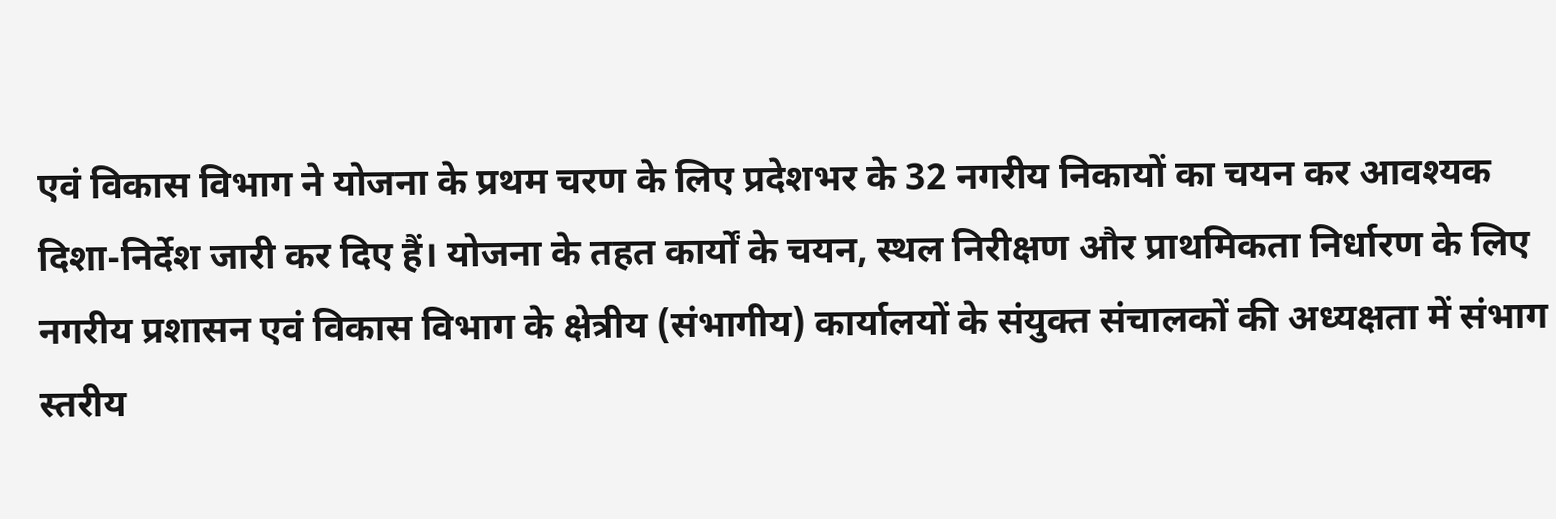एवं विकास विभाग ने योजना के प्रथम चरण के लिए प्रदेशभर के 32 नगरीय निकायों का चयन कर आवश्यक दिशा-निर्देश जारी कर दिए हैं। योजना के तहत कार्यों के चयन, स्थल निरीक्षण और प्राथमिकता निर्धारण के लिए नगरीय प्रशासन एवं विकास विभाग के क्षेत्रीय (संभागीय) कार्यालयों के संयुक्त संचालकों की अध्यक्षता में संभाग स्तरीय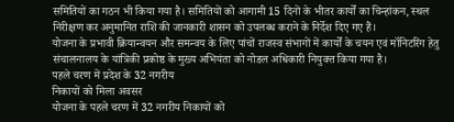समितियों का गठन भी किया गया है। समितियों को आगामी 15 दिनों के भीतर कार्यों का चिन्हांकन, स्थल निरीक्षण कर अनुमानित राशि की जानकारी शासन को उपलब्ध कराने के निर्देश दिए गए हैं।
योजना के प्रभावी क्रियान्वयन और समन्वय के लिए पांचों राजस्व संभागों में कार्यों के चयन एवं मॉनिटरिंग हेतु संचालनालय के यांत्रिकी प्रकोष्ठ के मुख्य अभियंता को नोडल अधिकारी नियुक्त किया गया है।
पहले चरण में प्रदेश के 32 नगरीय
निकायों को मिला अवसर
योजना के पहले चरण में 32 नगरीय निकायों को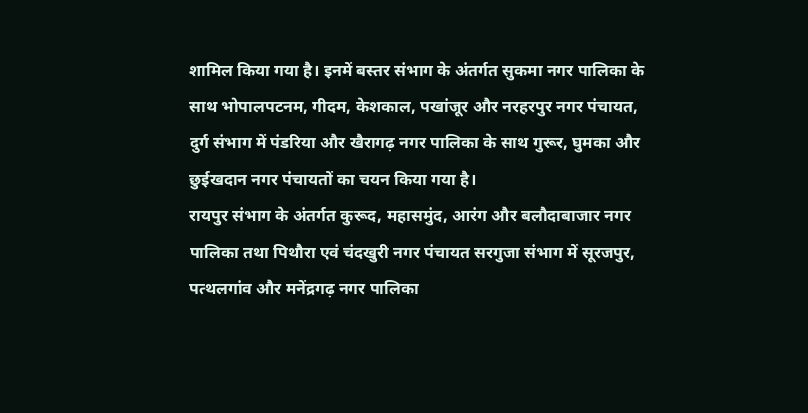शामिल किया गया है। इनमें बस्तर संभाग के अंतर्गत सुकमा नगर पालिका के साथ भोपालपटनम, गीदम, केशकाल, पखांजूर और नरहरपुर नगर पंचायत, दुर्ग संभाग में पंडरिया और खैरागढ़ नगर पालिका के साथ गुरूर, घुमका और छुईखदान नगर पंचायतों का चयन किया गया है।
रायपुर संभाग के अंतर्गत कुरूद, महासमुंद, आरंग और बलौदाबाजार नगर पालिका तथा पिथौरा एवं चंदखुरी नगर पंचायत सरगुजा संभाग में सूरजपुर, पत्थलगांव और मनेंद्रगढ़ नगर पालिका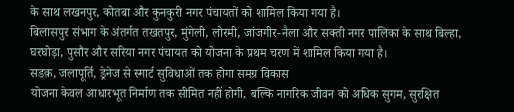के साथ लखनपुर, कोतबा और कुनकुरी नगर पंचायतों को शामिल किया गया है।
बिलासपुर संभाग के अंतर्गत तखतपुर, मुंगेली, लोरमी, जांजगीर-नैला और सक्ती नगर पालिका के साथ बिल्हा, घरघोड़ा, पुसौर और सरिया नगर पंचायत को योजना के प्रथम चरण में शामिल किया गया है।
सडक़, जलापूर्ति, ड्रेनेज से स्मार्ट सुविधाओं तक होगा समग्र विकास
योजना केवल आधारभूत निर्माण तक सीमित नहीं होगी, बल्कि नागरिक जीवन को अधिक सुगम, सुरक्षित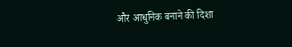और आधुनिक बनाने की दिशा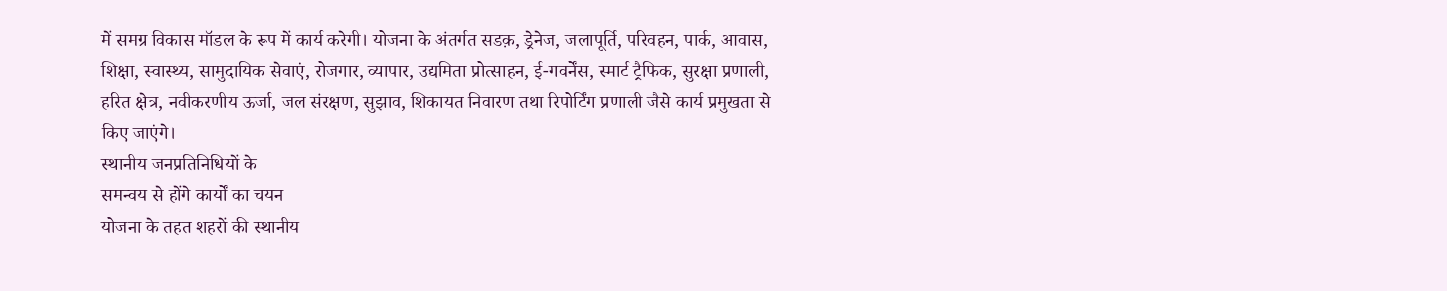में समग्र विकास मॉडल के रूप में कार्य करेगी। योजना के अंतर्गत सडक़, ड्रेनेज, जलापूर्ति, परिवहन, पार्क, आवास, शिक्षा, स्वास्थ्य, सामुदायिक सेवाएं, रोजगार, व्यापार, उद्यमिता प्रोत्साहन, ई-गवर्नेंस, स्मार्ट ट्रैफिक, सुरक्षा प्रणाली, हरित क्षेत्र, नवीकरणीय ऊर्जा, जल संरक्षण, सुझाव, शिकायत निवारण तथा रिपोर्टिंग प्रणाली जैसे कार्य प्रमुखता से किए जाएंगे।
स्थानीय जनप्रतिनिधियों के
समन्वय से होंगे कार्यों का चयन
योजना के तहत शहरों की स्थानीय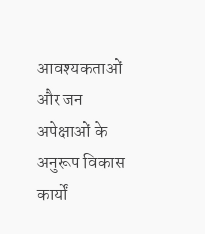आवश्यकताओं और जन अपेक्षाओं के अनुरूप विकास कार्यों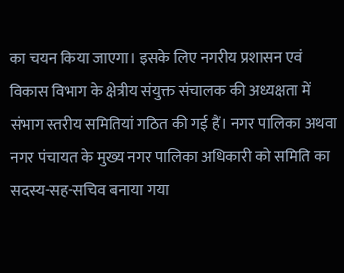का चयन किया जाएगा। इसके लिए नगरीय प्रशासन एवं विकास विभाग के क्षेत्रीय संयुक्त संचालक की अध्यक्षता में संभाग स्तरीय समितियां गठित की गई हैं। नगर पालिका अथवा नगर पंचायत के मुख्य नगर पालिका अधिकारी को समिति का सदस्य-सह-सचिव बनाया गया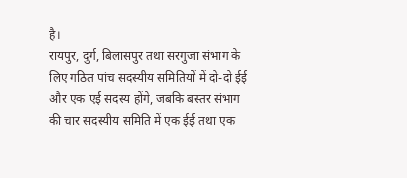है।
रायपुर, दुर्ग, बिलासपुर तथा सरगुजा संभाग के लिए गठित पांच सदस्यीय समितियों में दो-दो ईई और एक एई सदस्य होंगे, जबकि बस्तर संभाग की चार सदस्यीय समिति में एक ईई तथा एक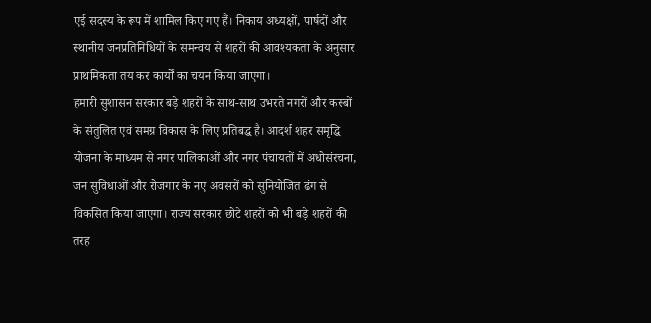एई सदस्य के रूप में शामिल किए गए हैं। निकाय अध्यक्षों, पार्षदों और स्थानीय जनप्रतिनिधियों के समन्वय से शहरों की आवश्यकता के अनुसार प्राथमिकता तय कर कार्यों का चयन किया जाएगा।
हमारी सुशासन सरकार बड़े शहरों के साथ-साथ उभरते नगरों और कस्बों के संतुलित एवं समग्र विकास के लिए प्रतिबद्ध है। आदर्श शहर समृद्धि योजना के माध्यम से नगर पालिकाओं और नगर पंचायतों में अधोसंरचना, जन सुविधाओं और रोजगार के नए अवसरों को सुनियोजित ढंग से विकसित किया जाएगा। राज्य सरकार छोटे शहरों को भी बड़े शहरों की तरह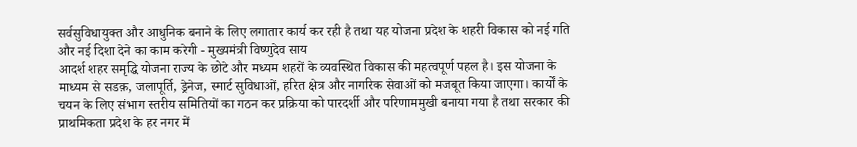सर्वसुविधायुक्त और आधुनिक बनाने के लिए लगातार कार्य कर रही है तथा यह योजना प्रदेश के शहरी विकास को नई गति और नई दिशा देने का काम करेगी - मुख्यमंत्री विष्णुदेव साय
आदर्श शहर समृद्धि योजना राज्य के छोटे और मध्यम शहरों के व्यवस्थित विकास की महत्वपूर्ण पहल है। इस योजना के माध्यम से सडक़, जलापूर्ति, ड्रेनेज, स्मार्ट सुविधाओं, हरित क्षेत्र और नागरिक सेवाओं को मजबूत किया जाएगा। कार्यों के चयन के लिए संभाग स्तरीय समितियों का गठन कर प्रक्रिया को पारदर्शी और परिणाममुखी बनाया गया है तथा सरकार की प्राथमिकता प्रदेश के हर नगर में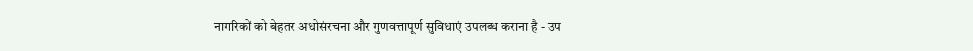नागरिकों को बेहतर अधोसंरचना और गुणवत्तापूर्ण सुविधाएं उपलब्ध कराना है - उप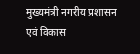मुख्यमंत्री नगरीय प्रशासन एवं विकास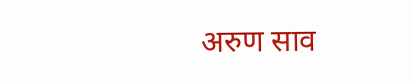अरुण साव